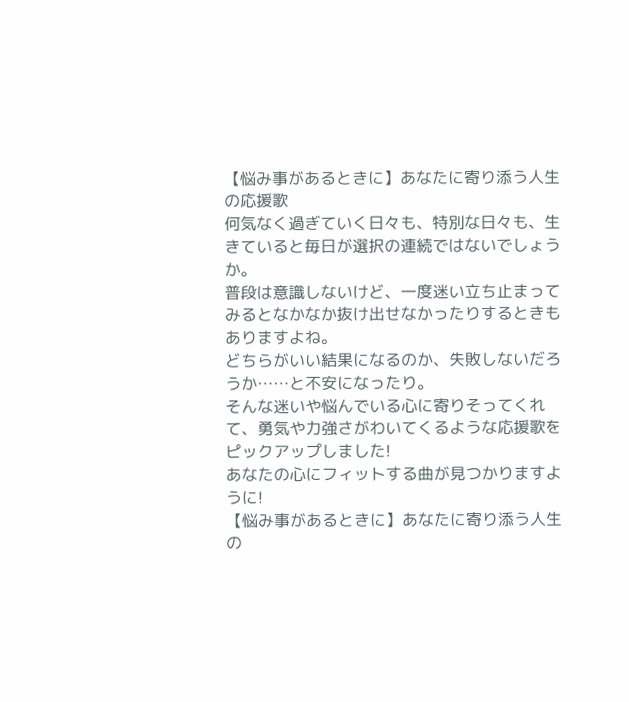【悩み事があるときに】あなたに寄り添う人生の応援歌
何気なく過ぎていく日々も、特別な日々も、生きていると毎日が選択の連続ではないでしょうか。
普段は意識しないけど、一度迷い立ち止まってみるとなかなか抜け出せなかったりするときもありますよね。
どちらがいい結果になるのか、失敗しないだろうか……と不安になったり。
そんな迷いや悩んでいる心に寄りそってくれて、勇気や力強さがわいてくるような応援歌をピックアップしました!
あなたの心にフィットする曲が見つかりますように!
【悩み事があるときに】あなたに寄り添う人生の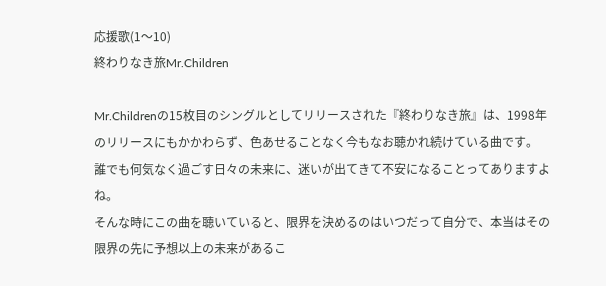応援歌(1〜10)
終わりなき旅Mr.Children

Mr.Childrenの15枚目のシングルとしてリリースされた『終わりなき旅』は、1998年のリリースにもかかわらず、色あせることなく今もなお聴かれ続けている曲です。
誰でも何気なく過ごす日々の未来に、迷いが出てきて不安になることってありますよね。
そんな時にこの曲を聴いていると、限界を決めるのはいつだって自分で、本当はその限界の先に予想以上の未来があるこ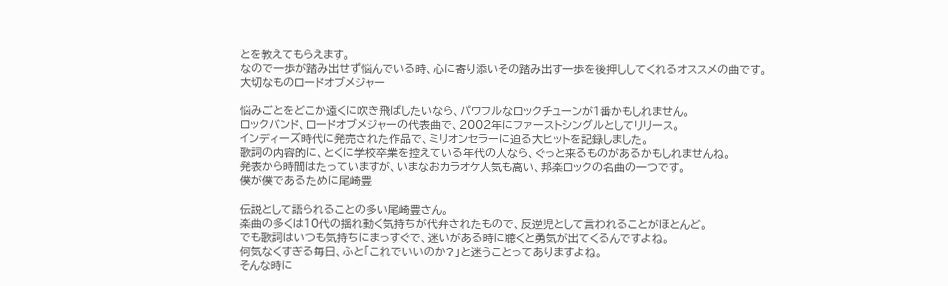とを教えてもらえます。
なので一歩が踏み出せず悩んでいる時、心に寄り添いその踏み出す一歩を後押ししてくれるオススメの曲です。
大切なものロードオブメジャー

悩みごとをどこか遠くに吹き飛ばしたいなら、パワフルなロックチューンが1番かもしれません。
ロックバンド、ロードオブメジャーの代表曲で、2002年にファーストシングルとしてリリース。
インディーズ時代に発売された作品で、ミリオンセラーに迫る大ヒットを記録しました。
歌詞の内容的に、とくに学校卒業を控えている年代の人なら、ぐっと来るものがあるかもしれませんね。
発表から時間はたっていますが、いまなおカラオケ人気も高い、邦楽ロックの名曲の一つです。
僕が僕であるために尾崎豊

伝説として語られることの多い尾崎豊さん。
楽曲の多くは10代の揺れ動く気持ちが代弁されたもので、反逆児として言われることがほとんど。
でも歌詞はいつも気持ちにまっすぐで、迷いがある時に聴くと勇気が出てくるんですよね。
何気なくすぎる毎日、ふと「これでいいのか?」と迷うことってありますよね。
そんな時に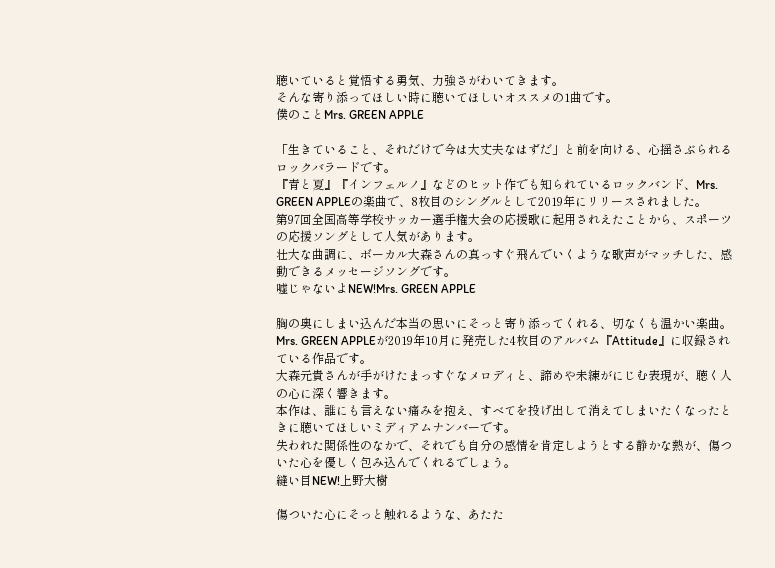聴いていると覚悟する勇気、力強さがわいてきます。
そんな寄り添ってほしい時に聴いてほしいオススメの1曲です。
僕のことMrs. GREEN APPLE

「生きていること、それだけで今は大丈夫なはずだ」と前を向ける、心揺さぶられるロックバラードです。
『青と夏』『インフェルノ』などのヒット作でも知られているロックバンド、Mrs. GREEN APPLEの楽曲で、8枚目のシングルとして2019年にリリースされました。
第97回全国高等学校サッカー選手権大会の応援歌に起用されえたことから、スポーツの応援ソングとして人気があります。
壮大な曲調に、ボーカル大森さんの真っすぐ飛んでいくような歌声がマッチした、感動できるメッセージソングです。
嘘じゃないよNEW!Mrs. GREEN APPLE

胸の奥にしまい込んだ本当の思いにそっと寄り添ってくれる、切なくも温かい楽曲。
Mrs. GREEN APPLEが2019年10月に発売した4枚目のアルバム『Attitude』に収録されている作品です。
大森元貴さんが手がけたまっすぐなメロディと、諦めや未練がにじむ表現が、聴く人の心に深く響きます。
本作は、誰にも言えない痛みを抱え、すべてを投げ出して消えてしまいたくなったときに聴いてほしいミディアムナンバーです。
失われた関係性のなかで、それでも自分の感情を肯定しようとする静かな熱が、傷ついた心を優しく包み込んでくれるでしょう。
縫い目NEW!上野大樹

傷ついた心にそっと触れるような、あたた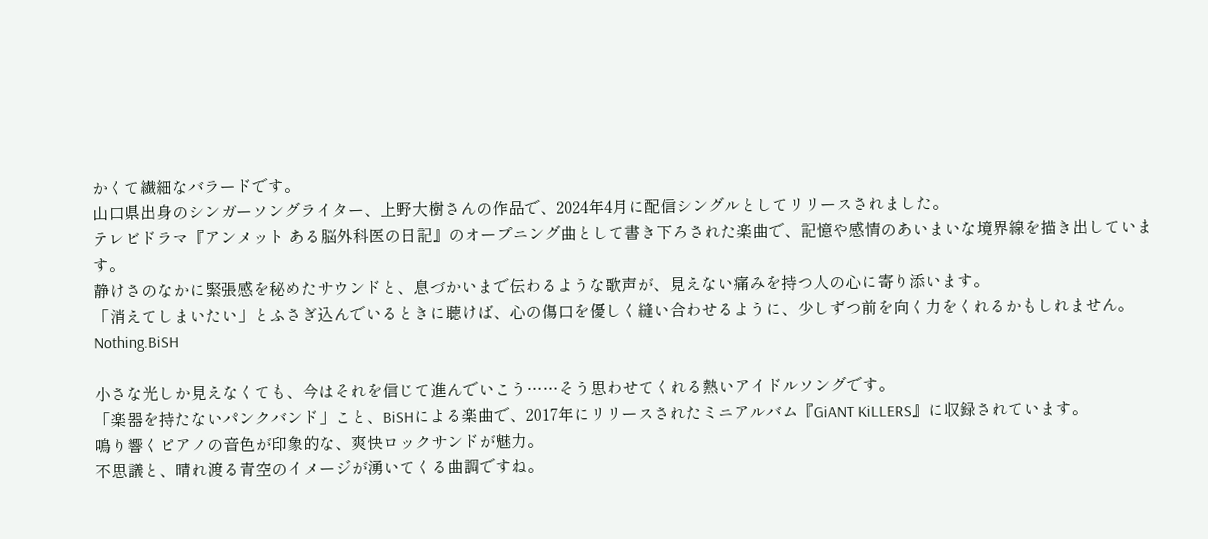かくて繊細なバラードです。
山口県出身のシンガーソングライター、上野大樹さんの作品で、2024年4月に配信シングルとしてリリースされました。
テレビドラマ『アンメット ある脳外科医の日記』のオープニング曲として書き下ろされた楽曲で、記憶や感情のあいまいな境界線を描き出しています。
静けさのなかに緊張感を秘めたサウンドと、息づかいまで伝わるような歌声が、見えない痛みを持つ人の心に寄り添います。
「消えてしまいたい」とふさぎ込んでいるときに聴けば、心の傷口を優しく縫い合わせるように、少しずつ前を向く力をくれるかもしれません。
Nothing.BiSH

小さな光しか見えなくても、今はそれを信じて進んでいこう……そう思わせてくれる熱いアイドルソングです。
「楽器を持たないパンクバンド」こと、BiSHによる楽曲で、2017年にリリースされたミニアルバム『GiANT KiLLERS』に収録されています。
鳴り響くピアノの音色が印象的な、爽快ロックサンドが魅力。
不思議と、晴れ渡る青空のイメージが湧いてくる曲調ですね。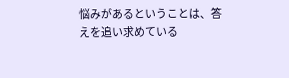悩みがあるということは、答えを追い求めている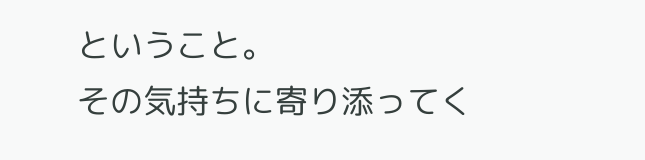ということ。
その気持ちに寄り添ってく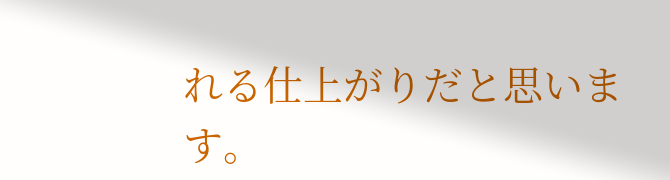れる仕上がりだと思います。